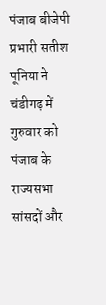पंजाब बीजेपी प्रभारी सतीश पूनिया ने चंडीगढ़ में गुरुवार को पंजाब के राज्यसभा सांसदों और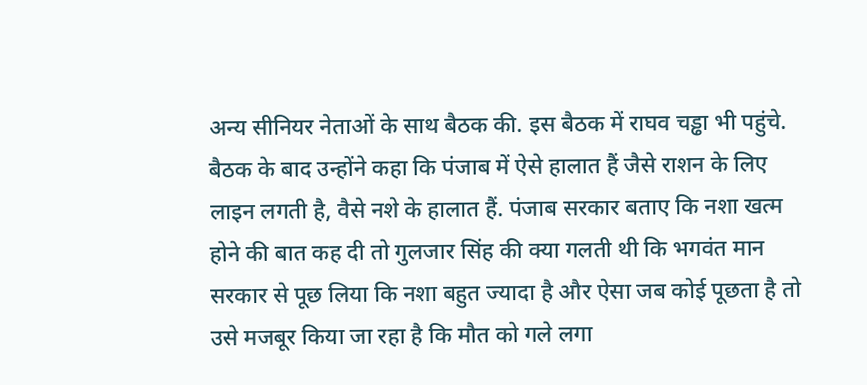अन्य सीनियर नेताओं के साथ बैठक की. इस बैठक में राघव चड्ढा भी पहुंचे. बैठक के बाद उन्होंने कहा कि पंजाब में ऐसे हालात हैं जैसे राशन के लिए लाइन लगती है, वैसे नशे के हालात हैं. पंजाब सरकार बताए कि नशा खत्म होने की बात कह दी तो गुलजार सिंह की क्या गलती थी कि भगवंत मान सरकार से पूछ लिया कि नशा बहुत ज्यादा है और ऐसा जब कोई पूछता है तो उसे मजबूर किया जा रहा है कि मौत को गले लगा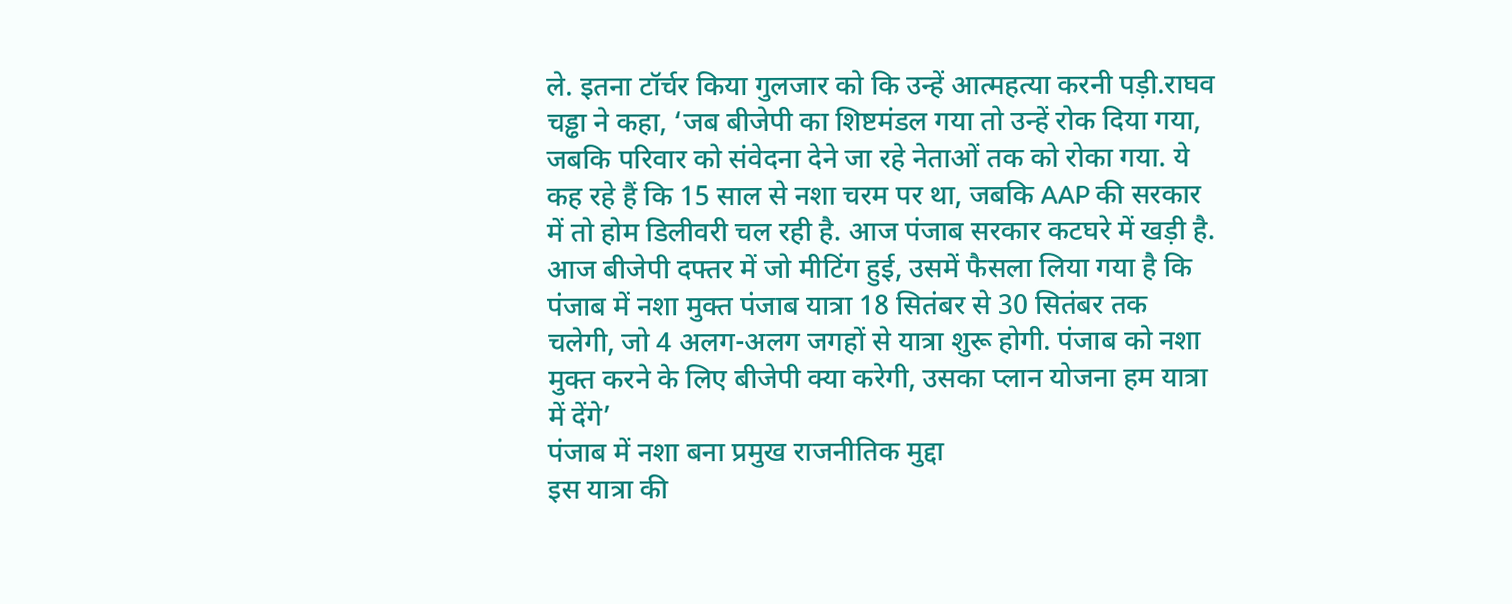ले. इतना टॉर्चर किया गुलजार को कि उन्हें आत्महत्या करनी पड़ी.राघव चड्ढा ने कहा, ‘जब बीजेपी का शिष्टमंडल गया तो उन्हें रोक दिया गया, जबकि परिवार को संवेदना देने जा रहे नेताओं तक को रोका गया. ये कह रहे हैं कि 15 साल से नशा चरम पर था, जबकि AAP की सरकार में तो होम डिलीवरी चल रही है. आज पंजाब सरकार कटघरे में खड़ी है. आज बीजेपी दफ्तर में जो मीटिंग हुई, उसमें फैसला लिया गया है कि पंजाब में नशा मुक्त पंजाब यात्रा 18 सितंबर से 30 सितंबर तक चलेगी, जो 4 अलग-अलग जगहों से यात्रा शुरू होगी. पंजाब को नशा मुक्त करने के लिए बीजेपी क्या करेगी, उसका प्लान योजना हम यात्रा में देंगे’
पंजाब में नशा बना प्रमुख राजनीतिक मुद्दा
इस यात्रा की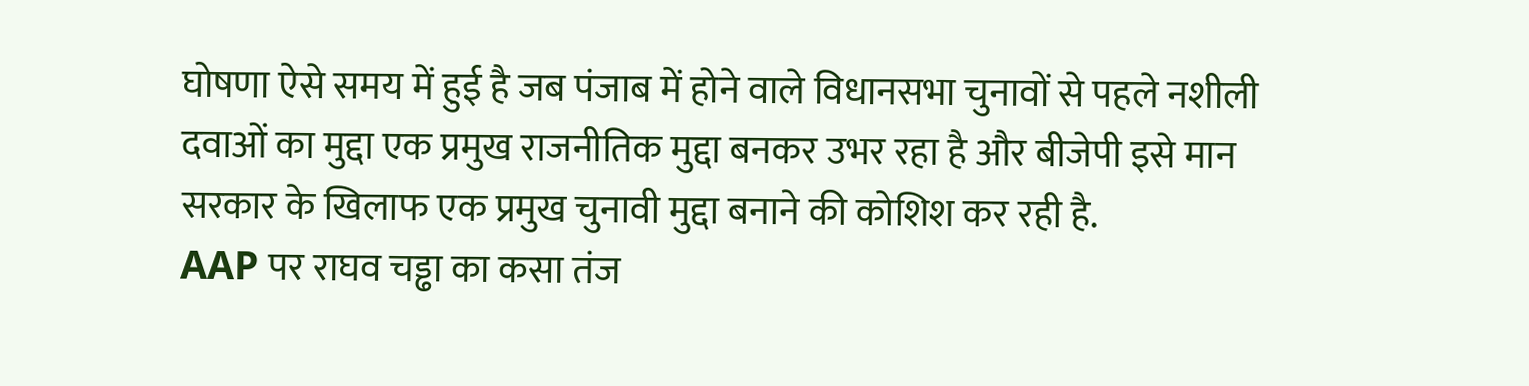घोषणा ऐसे समय में हुई है जब पंजाब में होने वाले विधानसभा चुनावों से पहले नशीली दवाओं का मुद्दा एक प्रमुख राजनीतिक मुद्दा बनकर उभर रहा है और बीजेपी इसे मान सरकार के खिलाफ एक प्रमुख चुनावी मुद्दा बनाने की कोशिश कर रही है.
AAP पर राघव चड्ढा का कसा तंज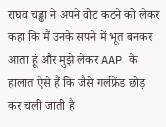राघव चड्ढा ने अपने वोट कटने को लेकर कहा कि मैं उनके सपने में भूत बनकर आता हूं और मुझे लेकर AAP के हालात ऐसे हैं कि जैसे गर्लफ्रेंड छोड़ कर चली जाती है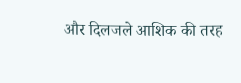और दिलजले आशिक की तरह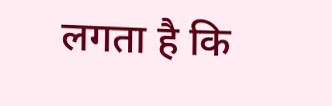लगता है कि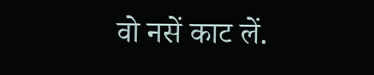वो नसें काट लें.